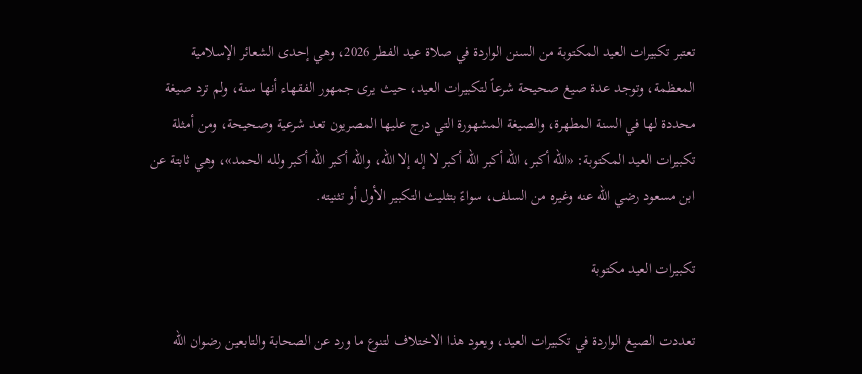تعتبر تكبيرات العيد المكتوبة من السنن الواردة في صلاة عيد الفطر 2026، وهي إحدى الشعائر الإسلامية المعظمة، وتوجد عدة صيغ صحيحة شرعاً لتكبيرات العيد، حيث يرى جمهور الفقهاء أنها سنة، ولم ترد صيغة محددة لها في السنة المطهرة، والصيغة المشهورة التي درج عليها المصريون تعد شرعية وصحيحة، ومن أمثلة تكبيرات العيد المكتوبة: «الله أكبر، الله أكبر الله أكبر لا إله إلا الله، والله أكبر الله أكبر ولله الحمد»، وهي ثابتة عن ابن مسعود رضي الله عنه وغيره من السلف، سواءً بتثليث التكبير الأول أو تثنيته.

تكبيرات العيد مكتوبة

تعددت الصيغ الواردة في تكبيرات العيد، ويعود هذا الاختلاف لتنوع ما ورد عن الصحابة والتابعين رضوان الله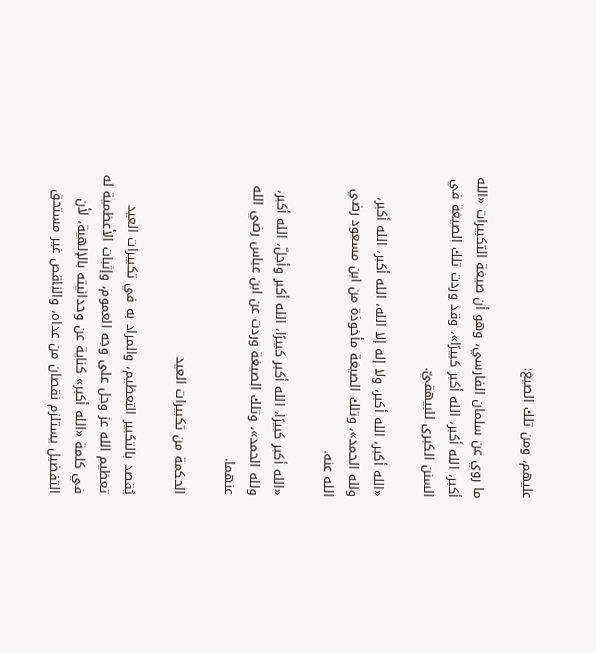عليهم، ومن تلك الصيغ:

ما روي عن سلمان الفارسي، وهو أن صيغة التكبيرات «الله أكبر، الله أكبر، الله أكبر كبيرًا»، وقد وردت تلك الصيغة في السنن الكبرى للبيهقيّ.

«الله أكبر، الله أكبر، ولا إله إلا الله، الله أكبر، الله أكبر، ولله الحمد»، وتلك الصيغة مأخوذة من ابن مسعود رضي الله عنه.

«الله أكبر كبيرًا، الله أكبر كبيرًا، الله أكبر وأجلّ، الله أكبر، ولله الحمد»، وتلك الصيغة وردت عن ابن عباس رضي الله عنهما.

الحكمة من تكبيرات العيد

يُقصد بالتكبير التعظيم، والمراد به في تكبيرات العيد تعظيم الله عز وجل على وجه العموم، وإثبات الأعظمية له في كلمة «الله أكبر» كناية عن وحدانيته بالإلهية، لأن التفضيل يستلزم نقصان من عداه، والناقص غير مستحق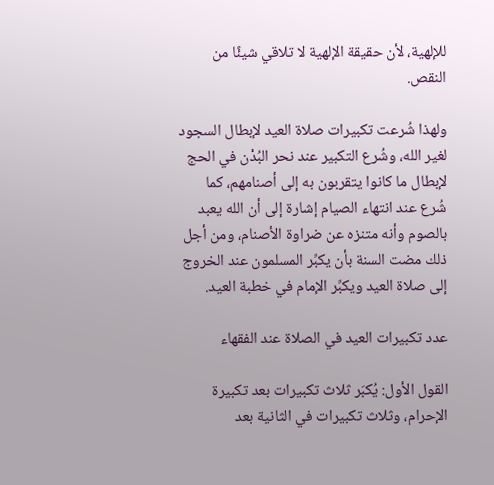للإلهية، لأن حقيقة الإلهية لا تلاقي شيئًا من النقص.

ولهذا شُرعت تكبيرات صلاة العيد لإبطال السجود لغير الله، وشُرع التكبير عند نحر البُدْن في الحج لإبطال ما كانوا يتقربون به إلى أصنامهم، كما شُرع عند انتهاء الصيام إشارة إلى أن الله يعبد بالصوم وأنه متنزه عن ضراوة الأصنام، ومن أجل ذلك مضت السنة بأن يكبِّر المسلمون عند الخروج إلى صلاة العيد ويكبِّر الإمام في خطبة العيد.

عدد تكبيرات العيد في الصلاة عند الفقهاء

القول الأول: يُكبَر ثلاث تكبيرات بعد تكبيرة الإحرام، وثلاث تكبيرات في الثانية بعد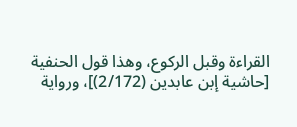القراءة وقبل الركوع، وهذا قول الحنفية [حاشية إبن عابدين (2/172)]، ورواية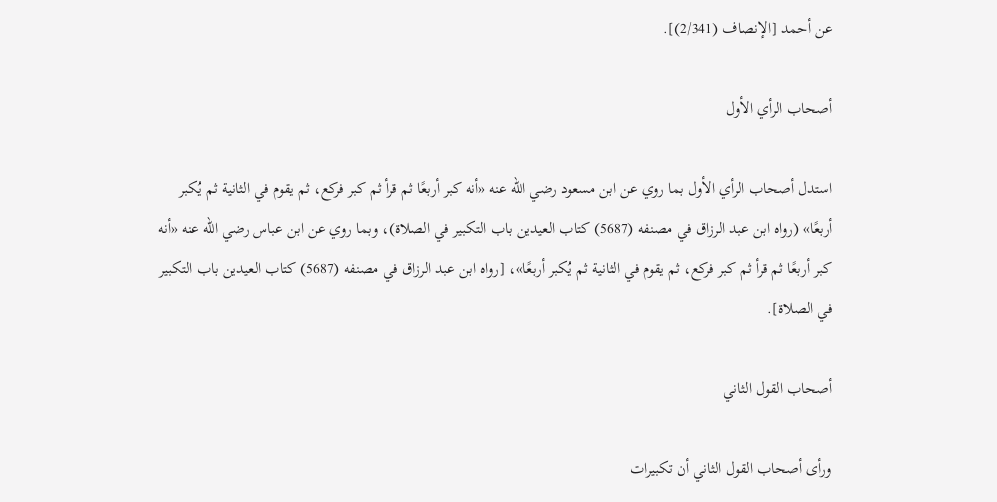عن أحمد [الإنصاف (2/341)].

أصحاب الرأي الأول

استدل أصحاب الرأي الأول بما روي عن ابن مسعود رضي الله عنه «أنه كبر أربعًا ثم قرأ ثم كبر فركع، ثم يقوم في الثانية ثم يُكبر أربعًا» (رواه ابن عبد الرزاق في مصنفه (5687) كتاب العيدين باب التكبير في الصلاة)، وبما روي عن ابن عباس رضي الله عنه «أنه كبر أربعًا ثم قرأ ثم كبر فركع، ثم يقوم في الثانية ثم يُكبر أربعًا»، [رواه ابن عبد الرزاق في مصنفه (5687) كتاب العيدين باب التكبير في الصلاة].

أصحاب القول الثاني

ورأى أصحاب القول الثاني أن تكبيرات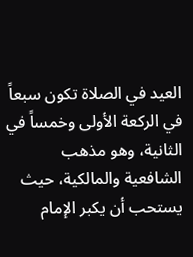العيد في الصلاة تكون سبعاً في الركعة الأولى وخمساً في الثانية، وهو مذهب الشافعية والمالكية، حيث يستحب أن يكبر الإمام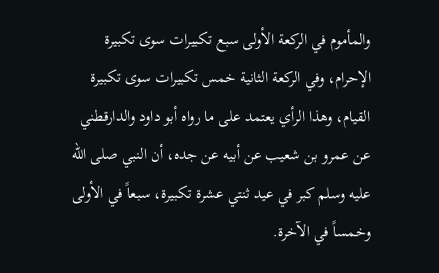والمأموم في الركعة الأولى سبع تكبيرات سوى تكبيرة الإحرام، وفي الركعة الثانية خمس تكبيرات سوى تكبيرة القيام، وهذا الرأي يعتمد على ما رواه أبو داود والدارقطني عن عمرو بن شعيب عن أبيه عن جده، أن النبي صلى الله عليه وسلم كبر في عيد ثنتي عشرة تكبيرة، سبعاً في الأولى وخمساً في الآخرة.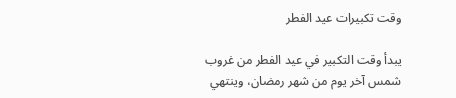وقت تكبيرات عيد الفطر

يبدأ وقت التكبير في عيد الفطر من غروب شمس آخر يوم من شهر رمضان، وينتهي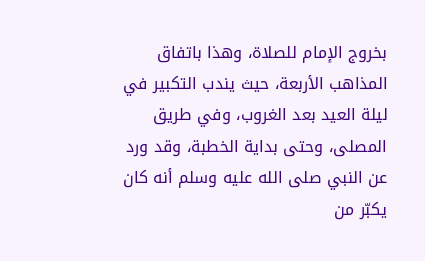بخروج الإمام للصلاة، وهذا باتفاق المذاهب الأربعة، حيث يندب التكبير في ليلة العيد بعد الغروب، وفي طريق المصلى، وحتى بداية الخطبة، وقد ورد عن النبي صلى الله عليه وسلم أنه كان يكبّر من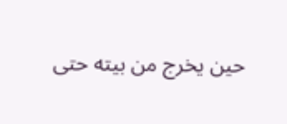حين يخرج من بيته حتى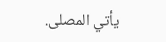يأتي المصلى.